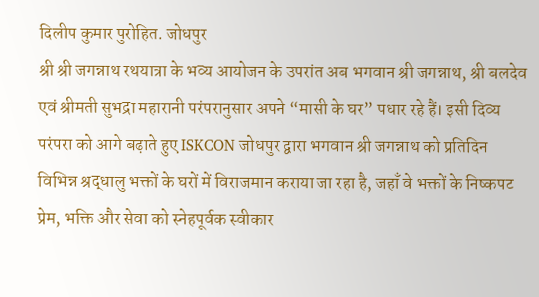दिलीप कुमार पुरोहित. जोधपुर
श्री श्री जगन्नाथ रथयात्रा के भव्य आयोजन के उपरांत अब भगवान श्री जगन्नाथ, श्री बलदेव एवं श्रीमती सुभद्रा महारानी परंपरानुसार अपने “मासी के घर” पधार रहे हैं। इसी दिव्य परंपरा को आगे बढ़ाते हुए ISKCON जोधपुर द्वारा भगवान श्री जगन्नाथ को प्रतिदिन विभिन्न श्रद्धालु भक्तों के घरों में विराजमान कराया जा रहा है, जहाँ वे भक्तों के निष्कपट प्रेम, भक्ति और सेवा को स्नेहपूर्वक स्वीकार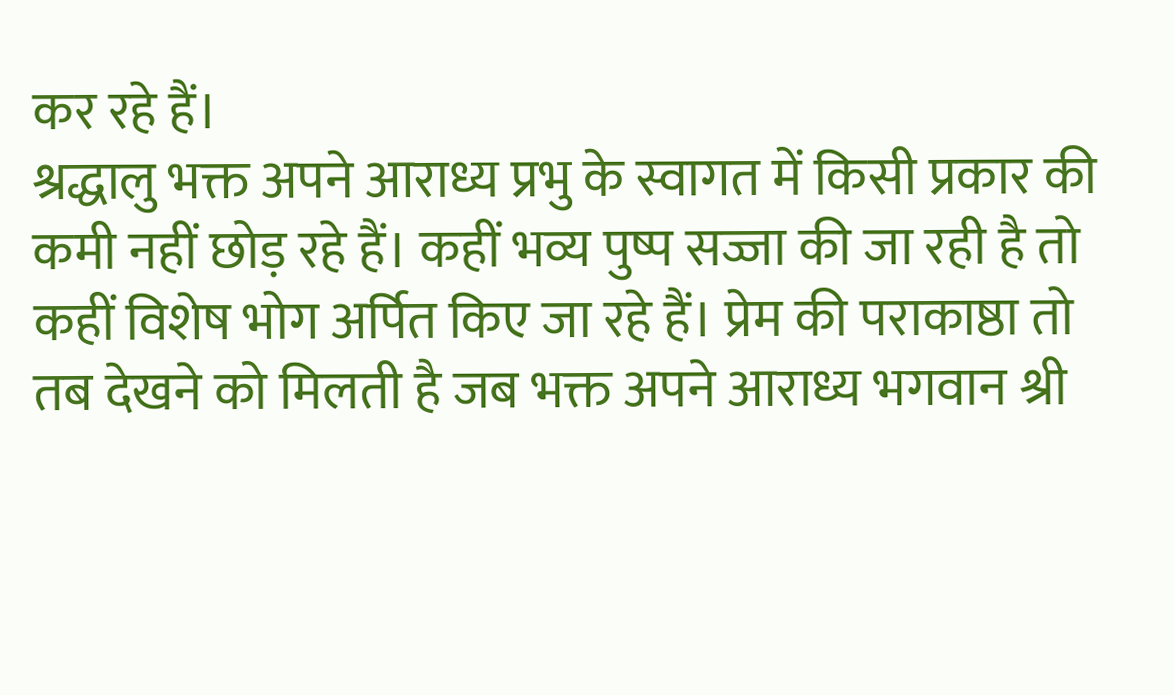कर रहे हैं।
श्रद्धालु भक्त अपने आराध्य प्रभु के स्वागत में किसी प्रकार की कमी नहीं छोड़ रहे हैं। कहीं भव्य पुष्प सज्जा की जा रही है तो कहीं विशेष भोग अर्पित किए जा रहे हैं। प्रेम की पराकाष्ठा तो तब देखने को मिलती है जब भक्त अपने आराध्य भगवान श्री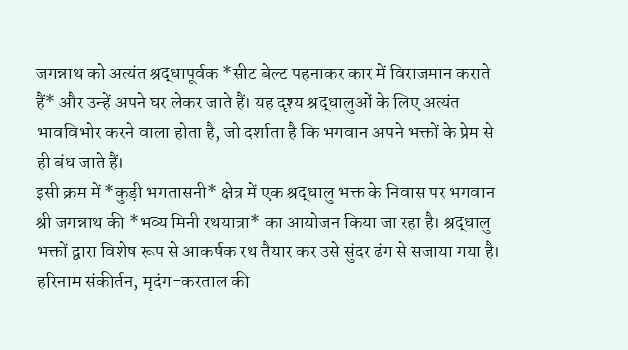जगन्नाथ को अत्यंत श्रद्धापूर्वक *सीट बेल्ट पहनाकर कार में विराजमान कराते हैं* और उन्हें अपने घर लेकर जाते हैं। यह दृश्य श्रद्धालुओं के लिए अत्यंत भावविभोर करने वाला होता है, जो दर्शाता है कि भगवान अपने भक्तों के प्रेम से ही बंध जाते हैं।
इसी क्रम में *कुड़ी भगतासनी* क्षेत्र में एक श्रद्धालु भक्त के निवास पर भगवान श्री जगन्नाथ की *भव्य मिनी रथयात्रा* का आयोजन किया जा रहा है। श्रद्धालु भक्तों द्वारा विशेष रूप से आकर्षक रथ तैयार कर उसे सुंदर ढंग से सजाया गया है। हरिनाम संकीर्तन, मृदंग-करताल की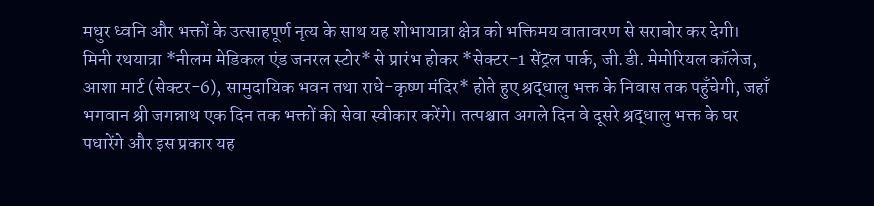मधुर ध्वनि और भक्तों के उत्साहपूर्ण नृत्य के साथ यह शोभायात्रा क्षेत्र को भक्तिमय वातावरण से सराबोर कर देगी।
मिनी रथयात्रा *नीलम मेडिकल एंड जनरल स्टोर* से प्रारंभ होकर *सेक्टर-1 सेंट्रल पार्क, जी.डी. मेमोरियल कॉलेज, आशा मार्ट (सेक्टर-6), सामुदायिक भवन तथा राधे-कृष्ण मंदिर* होते हुए श्रद्धालु भक्त के निवास तक पहुँचेगी, जहाँ भगवान श्री जगन्नाथ एक दिन तक भक्तों की सेवा स्वीकार करेंगे। तत्पश्चात अगले दिन वे दूसरे श्रद्धालु भक्त के घर पधारेंगे और इस प्रकार यह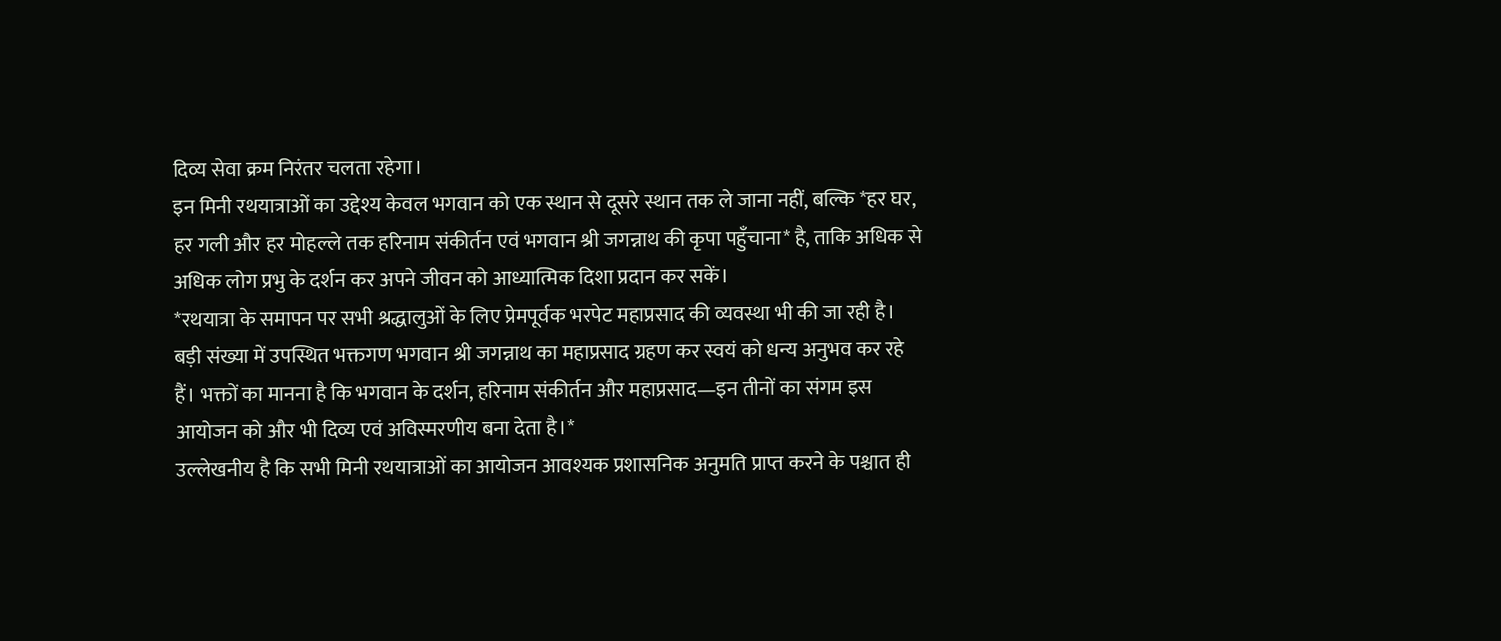दिव्य सेवा क्रम निरंतर चलता रहेगा।
इन मिनी रथयात्राओं का उद्देश्य केवल भगवान को एक स्थान से दूसरे स्थान तक ले जाना नहीं, बल्कि *हर घर, हर गली और हर मोहल्ले तक हरिनाम संकीर्तन एवं भगवान श्री जगन्नाथ की कृपा पहुँचाना* है, ताकि अधिक से अधिक लोग प्रभु के दर्शन कर अपने जीवन को आध्यात्मिक दिशा प्रदान कर सकें।
*रथयात्रा के समापन पर सभी श्रद्धालुओं के लिए प्रेमपूर्वक भरपेट महाप्रसाद की व्यवस्था भी की जा रही है। बड़ी संख्या में उपस्थित भक्तगण भगवान श्री जगन्नाथ का महाप्रसाद ग्रहण कर स्वयं को धन्य अनुभव कर रहे हैं। भक्तों का मानना है कि भगवान के दर्शन, हरिनाम संकीर्तन और महाप्रसाद—इन तीनों का संगम इस आयोजन को और भी दिव्य एवं अविस्मरणीय बना देता है।*
उल्लेखनीय है कि सभी मिनी रथयात्राओं का आयोजन आवश्यक प्रशासनिक अनुमति प्राप्त करने के पश्चात ही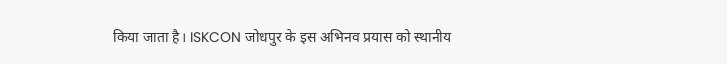किया जाता है। ISKCON जोधपुर के इस अभिनव प्रयास को स्थानीय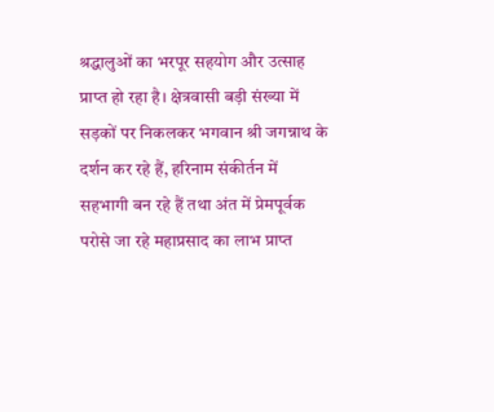श्रद्धालुओं का भरपूर सहयोग और उत्साह प्राप्त हो रहा है। क्षेत्रवासी बड़ी संख्या में सड़कों पर निकलकर भगवान श्री जगन्नाथ के दर्शन कर रहे हैं, हरिनाम संकीर्तन में सहभागी बन रहे हैं तथा अंत में प्रेमपूर्वक परोसे जा रहे महाप्रसाद का लाभ प्राप्त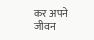कर अपने जीवन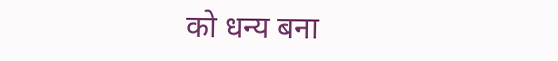को धन्य बना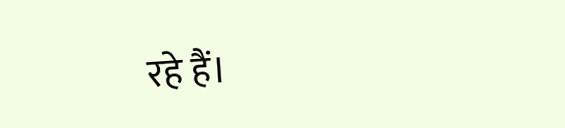रहे हैं।